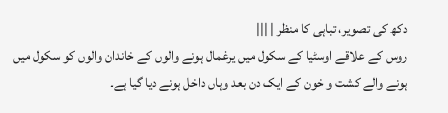دکھ کی تصویر، تباہی کا منظر | |||
روس کے علاقے اوسٹیا کے سکول میں یرغمال ہونے والوں کے خاندان والوں کو سکول میں ہونے والے کشت و خون کے ایک دن بعد وہاں داخل ہونے دیا گیا ہے۔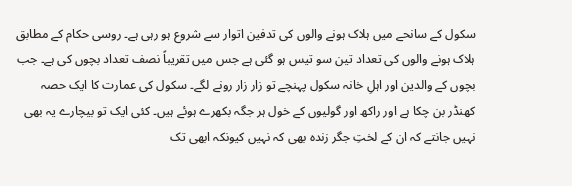سکول کے سانحے میں ہلاک ہونے والوں کی تدفین اتوار سے شروع ہو رہی ہے۔ روسی حکام کے مطابق ہلاک ہونے والوں کی تعداد تین سو تیس ہو گئی ہے جس میں تقریباً نصف تعداد بچوں کی ہے۔ جب بچوں کے والدین اور اہلِ خانہ سکول پہنچے تو زار زار رونے لگے۔ سکول کی عمارت کا ایک حصہ کھنڈر بن چکا ہے اور راکھ اور گولیوں کے خول ہر جگہ بکھرے ہوئے ہیں۔ کئی ایک تو بیچارے یہ بھی نہیں جانتے کہ ان کے لختِ جگر زندہ بھی کہ نہیں کیونکہ ابھی تک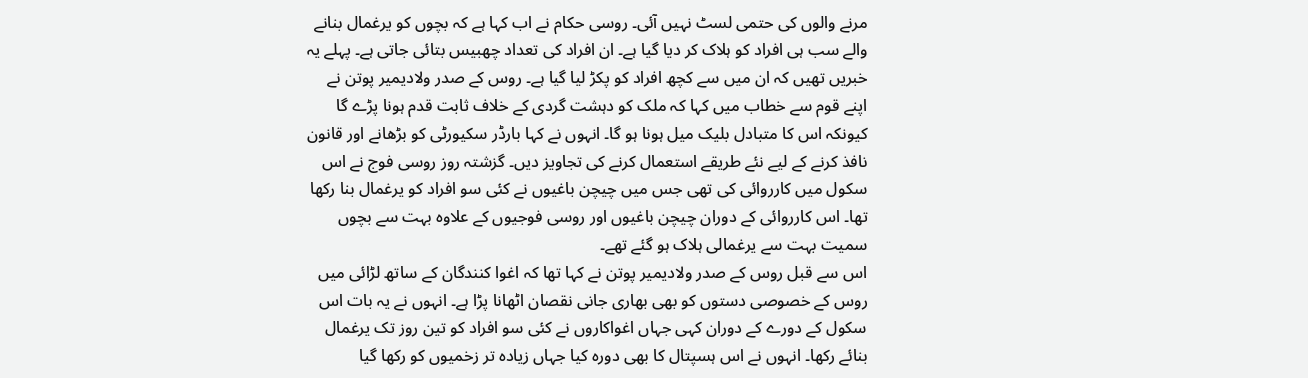مرنے والوں کی حتمی لسٹ نہیں آئی۔ روسی حکام نے اب کہا ہے کہ بچوں کو یرغمال بنانے والے سب ہی افراد کو ہلاک کر دیا گیا ہے۔ ان افراد کی تعداد چھبیس بتائی جاتی ہے۔ پہلے یہ خبریں تھیں کہ ان میں سے کچھ افراد کو پکڑ لیا گیا ہے۔ روس کے صدر ولادیمیر پوتن نے اپنے قوم سے خطاب میں کہا کہ ملک کو دہشت گردی کے خلاف ثابت قدم ہونا پڑے گا کیونکہ اس کا متبادل بلیک میل ہونا ہو گا۔ انہوں نے کہا بارڈر سکیورٹی کو بڑھانے اور قانون نافذ کرنے کے لیے نئے طریقے استعمال کرنے کی تجاویز دیں۔ گزشتہ روز روسی فوج نے اس سکول میں کارروائی کی تھی جس میں چیچن باغیوں نے کئی سو افراد کو یرغمال بنا رکھا تھا۔ اس کارروائی کے دوران چیچن باغیوں اور روسی فوجیوں کے علاوہ بہت سے بچوں سمیت بہت سے یرغمالی ہلاک ہو گئے تھے۔
اس سے قبل روس کے صدر ولادیمیر پوتن نے کہا تھا کہ اغوا کنندگان کے ساتھ لڑائی میں روس کے خصوصی دستوں کو بھی بھاری جانی نقصان اٹھانا پڑا ہے۔ انہوں نے یہ بات اس سکول کے دورے کے دوران کہی جہاں اغواکاروں نے کئی سو افراد کو تین روز تک یرغمال بنائے رکھا۔ انہوں نے اس ہسپتال کا بھی دورہ کیا جہاں زیادہ تر زخمیوں کو رکھا گیا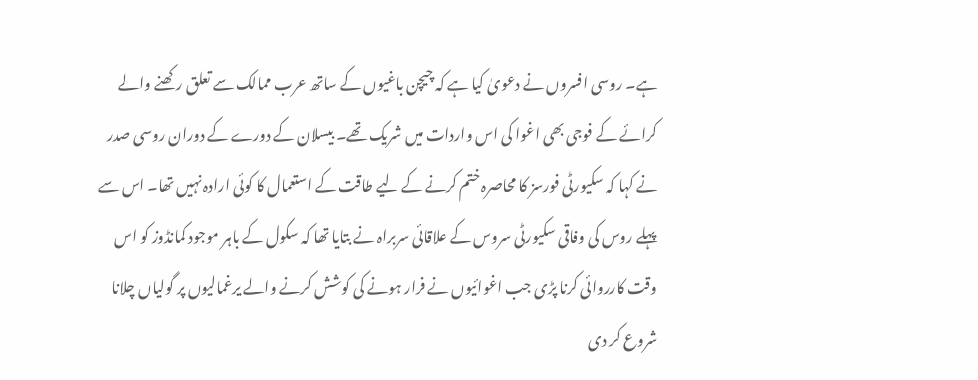ہے۔ روسی افسروں نے دعویٰ کیا ہے کہ چیچن باغیوں کے ساتھ عرب ممالک سے تعلق رکھنے والے کرائے کے فوجی بھی اغوا کی اس واردات میں شریک تھے۔ بیسلان کے دورے کے دوران روسی صدر نے کہا کہ سکیورٹی فورسز کا محاصرہ ختم کرنے کے لیے طاقت کے استعمال کا کوئی ارادہ نہیں تھا۔ اس سے پہلے روس کی وفاقی سکیورٹی سروس کے علاقائی سربراہ نے بتایا تھا کہ سکول کے باہر موجود کمانڈوز کو اس وقت کارروائی کرنا پڑی جب اغوائیوں نے فرار ہونے کی کوشش کرنے والے یرغمالیوں پر گولیاں چلانا شروع کر دی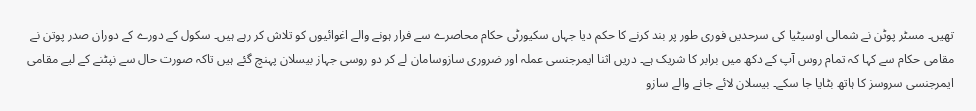تھیں۔ مسٹر پوٹن نے شمالی اوسیٹیا کی سرحدیں فوری طور پر بند کرنے کا حکم دیا جہاں سکیورٹی حکام محاصرے سے فرار ہونے والے اغوائیوں کو تلاش کر رہے ہیں۔ سکول کے دورے کے دوران صدر پوتن نے مقامی حکام سے کہا کہ تمام روس آپ کے دکھ میں برابر کا شریک ہے۔ دریں اثنا ایمرجنسی عملہ اور ضروری سازوسامان لے کر دو روسی جہاز بیسلان پہنچ گئے ہیں تاکہ صورت حال سے نپٹنے کے لیے مقامی ایمرجنسی سروسز کا ہاتھ بٹایا جا سکے۔ بیسلان لائے جانے والے سازو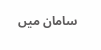سامان میں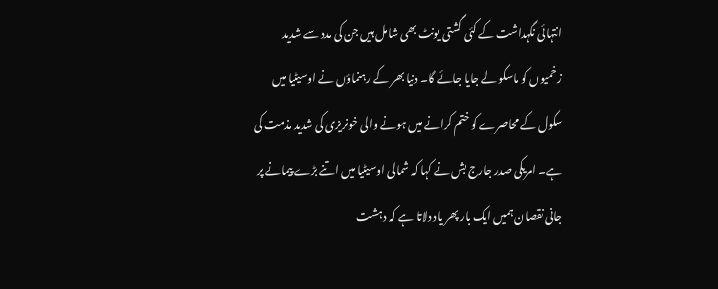انتہائی نگہداشت کے کئی گشتی یونٹ بھی شامل ہیں جن کی مدد سے شدید زخمیوں کو ماسکو لے جایا جائے گا۔ دنیا بھر کے رہنماؤں نے اوسیٹیا میں سکول کے محاصرے کو ختم کرانے میں ہونے والی خونریزی کی شدید مذمت کی ہے۔ امریکی صدر جارج بش نے کہا کہ شمالی اوسیٹیا میں اتنے بڑے پیمانے پر جانی نقصان ہمیں ایک بار پھر یاد دلاتا ہے کہ دہشت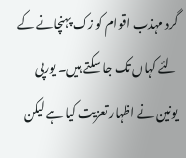گرد مہذب اقوام کو زک پہنچانے کے لئے کہاں تک جا سکتے ہیں۔ یورپی یونین نے اظہار تعزیت کیا ہے لیکن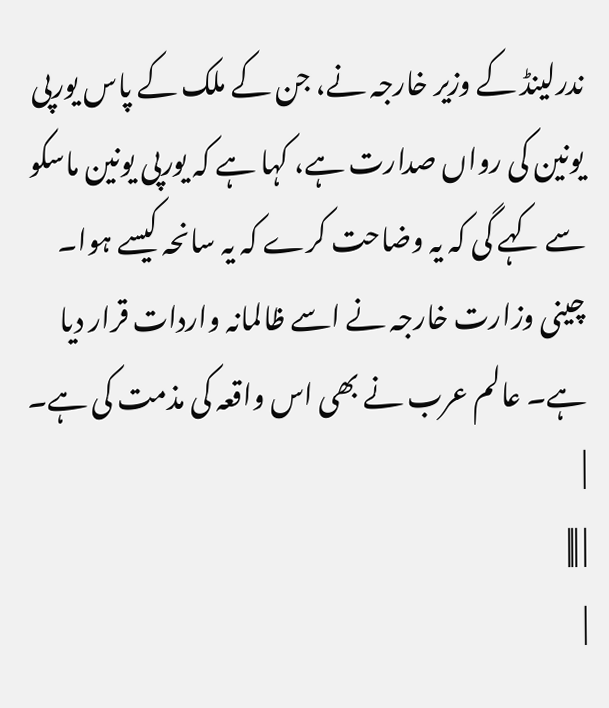ندرلینڈ کے وزیر خارجہ نے، جن کے ملک کے پاس یورپی یونین کی رواں صدارت ہے، کہا ہے کہ یورپی یونین ماسکو سے کہے گی کہ یہ وضاحت کرے کہ یہ سانحہ کیسے ہوا۔ چینی وزارت خارجہ نے اسے ظالمانہ واردات قرار دیا ہے۔ عالم عرب نے بھی اس واقعہ کی مذمت کی ہے۔ |
| |||
|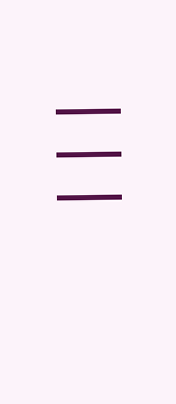|||